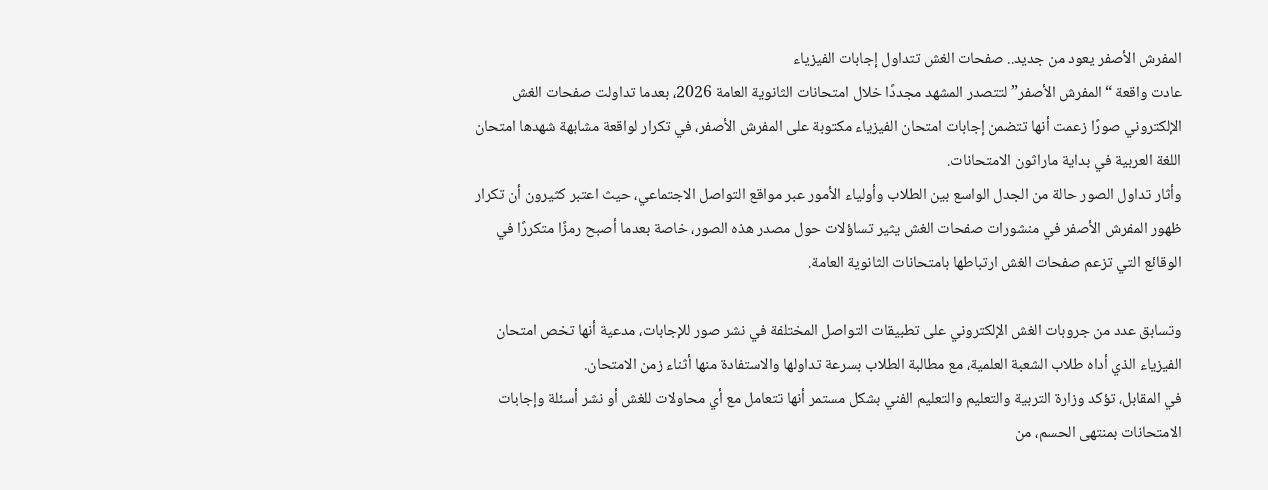المفرش الأصفر يعود من جديد.. صفحات الغش تتداول إجابات الفيزياء
عادت واقعة “المفرش الأصفر” لتتصدر المشهد مجددًا خلال امتحانات الثانوية العامة 2026، بعدما تداولت صفحات الغش الإلكتروني صورًا زعمت أنها تتضمن إجابات امتحان الفيزياء مكتوبة على المفرش الأصفر، في تكرار لواقعة مشابهة شهدها امتحان اللغة العربية في بداية ماراثون الامتحانات.
وأثار تداول الصور حالة من الجدل الواسع بين الطلاب وأولياء الأمور عبر مواقع التواصل الاجتماعي، حيث اعتبر كثيرون أن تكرار ظهور المفرش الأصفر في منشورات صفحات الغش يثير تساؤلات حول مصدر هذه الصور، خاصة بعدما أصبح رمزًا متكررًا في الوقائع التي تزعم صفحات الغش ارتباطها بامتحانات الثانوية العامة.

وتسابق عدد من جروبات الغش الإلكتروني على تطبيقات التواصل المختلفة في نشر صور للإجابات، مدعية أنها تخص امتحان الفيزياء الذي أداه طلاب الشعبة العلمية، مع مطالبة الطلاب بسرعة تداولها والاستفادة منها أثناء زمن الامتحان.
في المقابل، تؤكد وزارة التربية والتعليم والتعليم الفني بشكل مستمر أنها تتعامل مع أي محاولات للغش أو نشر أسئلة وإجابات الامتحانات بمنتهى الحسم، من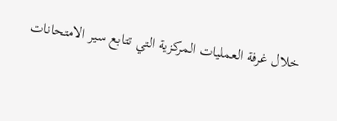خلال غرفة العمليات المركزية التي تتابع سير الامتحانات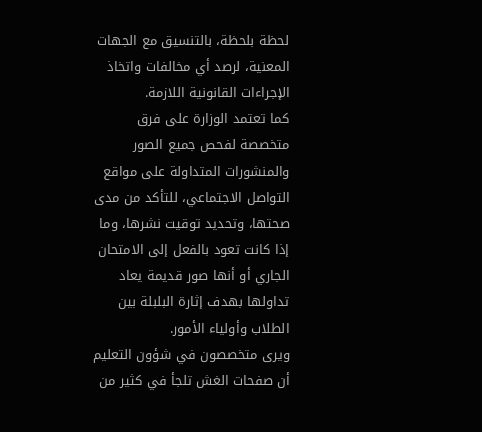لحظة بلحظة، بالتنسيق مع الجهات المعنية، لرصد أي مخالفات واتخاذ الإجراءات القانونية اللازمة.
كما تعتمد الوزارة على فرق متخصصة لفحص جميع الصور والمنشورات المتداولة على مواقع التواصل الاجتماعي، للتأكد من مدى صحتها، وتحديد توقيت نشرها، وما إذا كانت تعود بالفعل إلى الامتحان الجاري أو أنها صور قديمة يعاد تداولها بهدف إثارة البلبلة بين الطلاب وأولياء الأمور.
ويرى متخصصون في شؤون التعليم أن صفحات الغش تلجأ في كثير من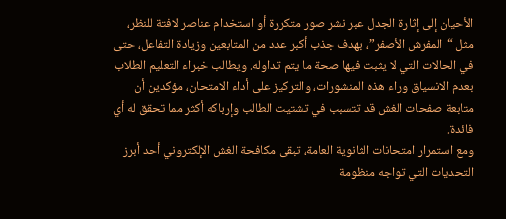الأحيان إلى إثارة الجدل عبر نشر صور متكررة أو استخدام عناصر لافتة للنظر، مثل “المفرش الأصفر”، بهدف جذب أكبر عدد من المتابعين وزيادة التفاعل، حتى في الحالات التي لا يثبت فيها صحة ما يتم تداوله. ويطالب خبراء التعليم الطلاب بعدم الانسياق وراء هذه المنشورات، والتركيز على أداء الامتحان، مؤكدين أن متابعة صفحات الغش قد تتسبب في تشتيت الطالب وإرباكه أكثر مما تحقق له أي فائدة.
ومع استمرار امتحانات الثانوية العامة، تبقى مكافحة الغش الإلكتروني أحد أبرز التحديات التي تواجه منظومة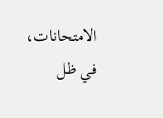الامتحانات، في ظل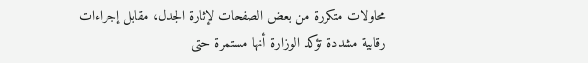محاولات متكررة من بعض الصفحات لإثارة الجدل، مقابل إجراءات رقابية مشددة تؤكد الوزارة أنها مستمرة حتى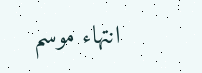انتهاء موسم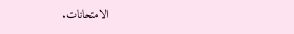الامتحانات.